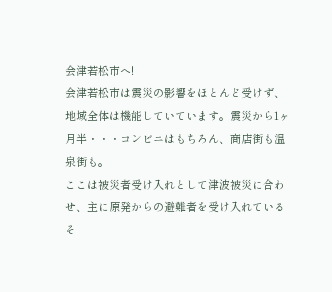会津若松市へ!
会津若松市は震災の影響をほとんど受けず、地域全体は機能していています。震災から1ヶ月半・・・コンビニはもちろん、商店街も温泉街も。
ここは被災者受け入れとして津波被災に合わせ、主に原発からの避難者を受け入れているそ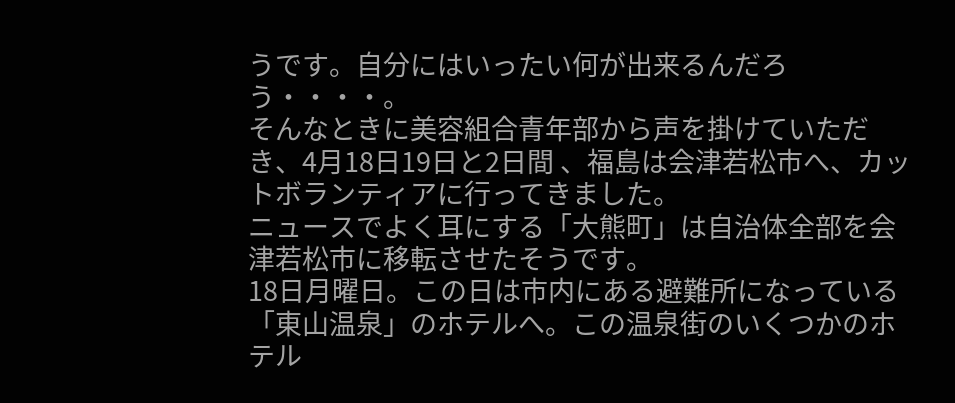うです。自分にはいったい何が出来るんだろう・・・・。
そんなときに美容組合青年部から声を掛けていただき、4月18日19日と2日間 、福島は会津若松市へ、カットボランティアに行ってきました。
ニュースでよく耳にする「大熊町」は自治体全部を会津若松市に移転させたそうです。
18日月曜日。この日は市内にある避難所になっている「東山温泉」のホテルへ。この温泉街のいくつかのホテル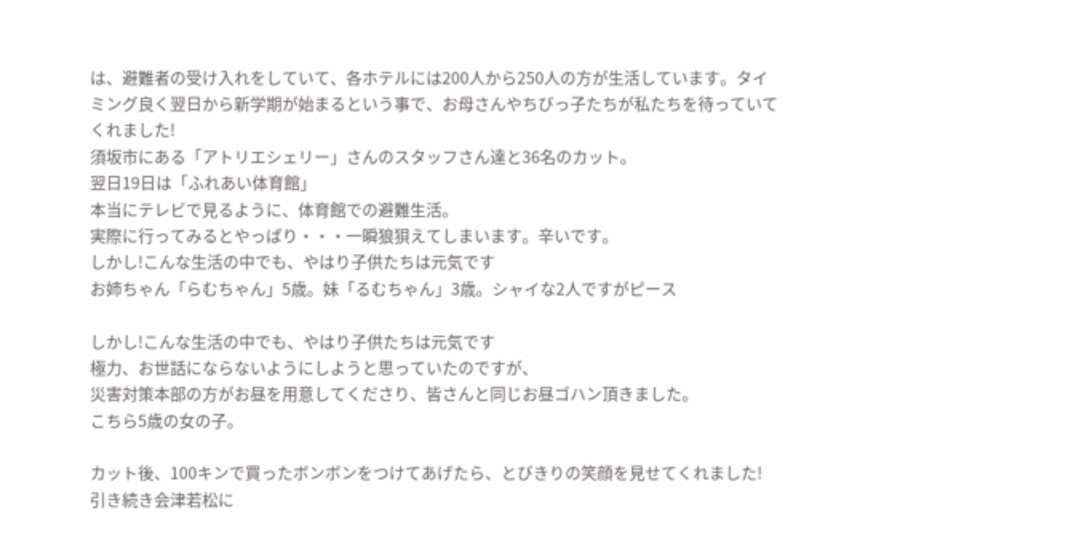は、避難者の受け入れをしていて、各ホテルには200人から250人の方が生活しています。タイミング良く翌日から新学期が始まるという事で、お母さんやちびっ子たちが私たちを待っていてくれました!
須坂市にある「アトリエシェリー」さんのスタッフさん達と36名のカット。
翌日19日は「ふれあい体育館」
本当にテレビで見るように、体育館での避難生活。
実際に行ってみるとやっぱり・・・一瞬狼狽えてしまいます。辛いです。
しかし!こんな生活の中でも、やはり子供たちは元気です
お姉ちゃん「らむちゃん」5歳。妹「るむちゃん」3歳。シャイな2人ですがピース

しかし!こんな生活の中でも、やはり子供たちは元気です
極力、お世話にならないようにしようと思っていたのですが、
災害対策本部の方がお昼を用意してくださり、皆さんと同じお昼ゴハン頂きました。
こちら5歳の女の子。

カット後、100キンで買ったボンボンをつけてあげたら、とびきりの笑顔を見せてくれました!
引き続き会津若松に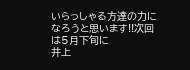いらっしゃる方達の力になろうと思います!!次回は5月下旬に
井上